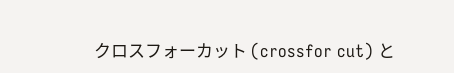クロスフォーカット (crossfor cut) と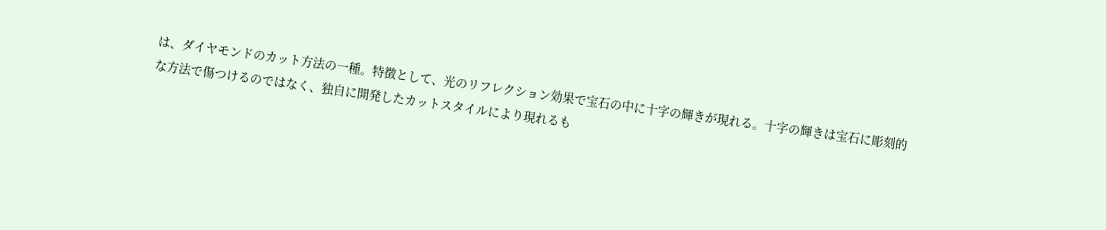は、ダイヤモンドのカット方法の一種。特徴として、光のリフレクション効果で宝石の中に十字の輝きが現れる。十字の輝きは宝石に彫刻的な方法で傷つけるのではなく、独自に開発したカットスタイルにより現れるも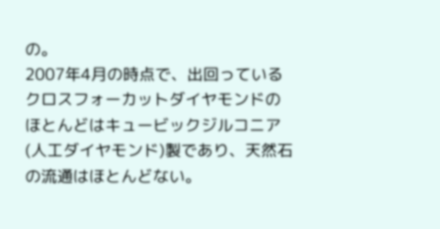の。
2007年4月の時点で、出回っているクロスフォーカットダイヤモンドのほとんどはキュービックジルコニア(人工ダイヤモンド)製であり、天然石の流通はほとんどない。